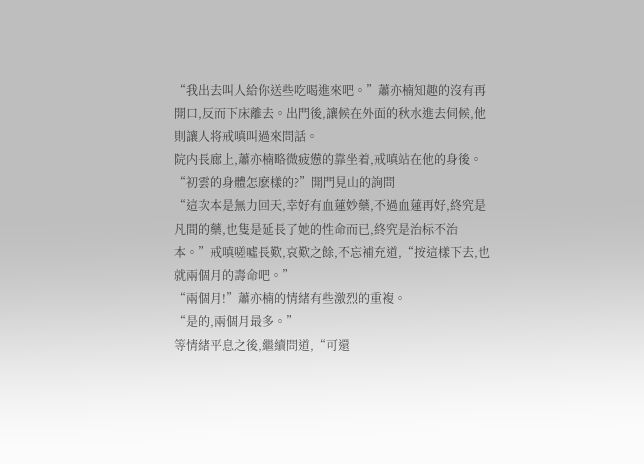“我出去叫人給你送些吃喝進來吧。”蕭亦楠知趣的沒有再開口,反而下床離去。出門後,讓候在外面的秋水進去伺候,他則讓人将戒嗔叫過來問話。
院内長廊上,蕭亦楠略微疲憊的靠坐着,戒嗔站在他的身後。
“初雲的身體怎麽樣的?”開門見山的詢問
“這次本是無力回天,幸好有血蓮妙藥,不過血蓮再好,終究是凡間的藥,也隻是延長了她的性命而已,終究是治标不治本。”戒嗔嗟噓長歎,哀歎之餘,不忘補充道,“按這樣下去,也就兩個月的壽命吧。”
“兩個月!”蕭亦楠的情緒有些激烈的重複。
“是的,兩個月最多。”
等情緒平息之後,繼續問道,“可還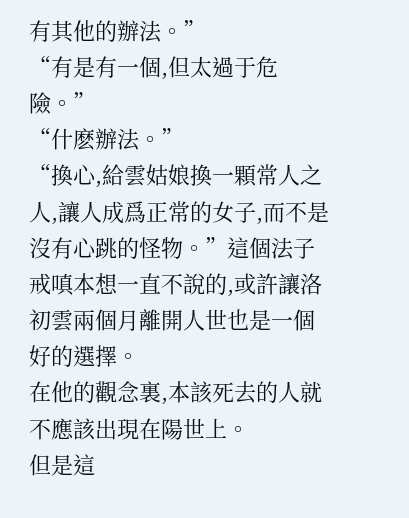有其他的辦法。”
“有是有一個,但太過于危險。”
“什麽辦法。”
“換心,給雲姑娘換一顆常人之人,讓人成爲正常的女子,而不是沒有心跳的怪物。”這個法子戒嗔本想一直不說的,或許讓洛初雲兩個月離開人世也是一個好的選擇。
在他的觀念裏,本該死去的人就不應該出現在陽世上。
但是這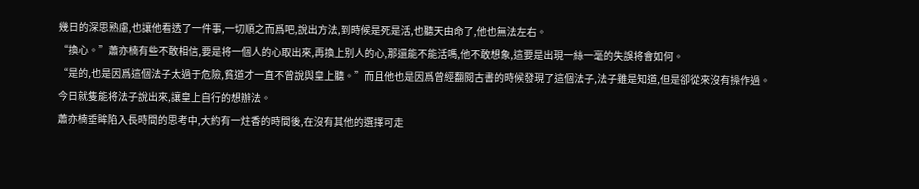幾日的深思熟慮,也讓他看透了一件事,一切順之而爲吧,說出方法,到時候是死是活,也聽天由命了,他也無法左右。
“換心。”蕭亦楠有些不敢相信,要是将一個人的心取出來,再換上别人的心,那還能不能活嗎,他不敢想象,這要是出現一絲一毫的失誤将會如何。
“是的,也是因爲這個法子太過于危險,貧道才一直不曾說與皇上聽。”而且他也是因爲曾經翻閱古書的時候發現了這個法子,法子雖是知道,但是卻從來沒有操作過。
今日就隻能将法子說出來,讓皇上自行的想辦法。
蕭亦楠垂眸陷入長時間的思考中,大約有一炷香的時間後,在沒有其他的選擇可走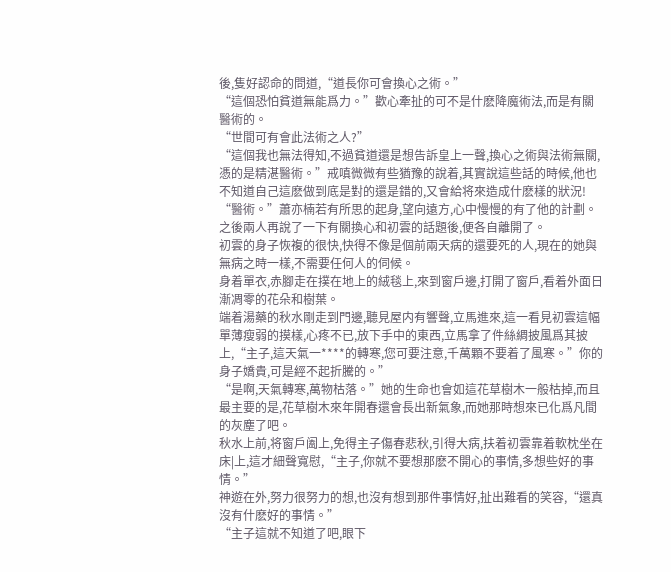後,隻好認命的問道,“道長你可會換心之術。”
“這個恐怕貧道無能爲力。”歡心牽扯的可不是什麽降魔術法,而是有關醫術的。
“世間可有會此法術之人?”
“這個我也無法得知,不過貧道還是想告訴皇上一聲,換心之術與法術無關,憑的是精湛醫術。”戒嗔微微有些猶豫的說着,其實說這些話的時候,他也不知道自己這麽做到底是對的還是錯的,又會給将來造成什麽樣的狀況!
“醫術。”蕭亦楠若有所思的起身,望向遠方,心中慢慢的有了他的計劃。
之後兩人再說了一下有關換心和初雲的話題後,便各自離開了。
初雲的身子恢複的很快,快得不像是個前兩天病的還要死的人,現在的她與無病之時一樣,不需要任何人的伺候。
身着單衣,赤腳走在撲在地上的絨毯上,來到窗戶邊,打開了窗戶,看着外面日漸凋零的花朵和樹葉。
端着湯藥的秋水剛走到門邊,聽見屋内有響聲,立馬進來,這一看見初雲這幅單薄瘦弱的摸樣,心疼不已,放下手中的東西,立馬拿了件絲綢披風爲其披上,“主子,這天氣一****的轉寒,您可要注意,千萬顆不要着了風寒。”你的身子嬌貴,可是經不起折騰的。”
“是啊,天氣轉寒,萬物枯落。”她的生命也會如這花草樹木一般枯掉,而且最主要的是,花草樹木來年開春還會長出新氣象,而她那時想來已化爲凡間的灰塵了吧。
秋水上前,将窗戶阖上,免得主子傷春悲秋,引得大病,扶着初雲靠着軟枕坐在床|上,這才細聲寬慰,“主子,你就不要想那麽不開心的事情,多想些好的事情。”
神遊在外,努力很努力的想,也沒有想到那件事情好,扯出難看的笑容,“還真沒有什麽好的事情。”
“主子這就不知道了吧,眼下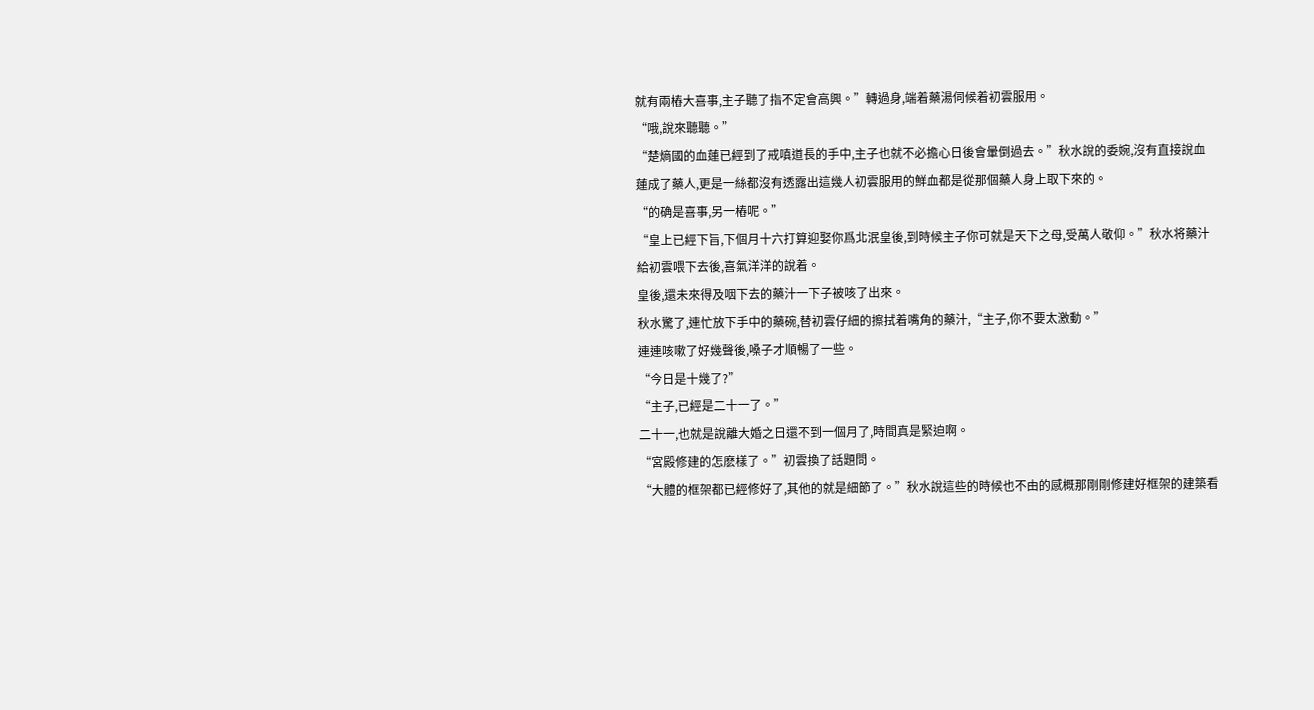就有兩樁大喜事,主子聽了指不定會高興。”轉過身,端着藥湯伺候着初雲服用。
“哦,說來聽聽。”
“楚熵國的血蓮已經到了戒嗔道長的手中,主子也就不必擔心日後會暈倒過去。”秋水說的委婉,沒有直接說血蓮成了藥人,更是一絲都沒有透露出這幾人初雲服用的鮮血都是從那個藥人身上取下來的。
“的确是喜事,另一樁呢。”
“皇上已經下旨,下個月十六打算迎娶你爲北泯皇後,到時候主子你可就是天下之母,受萬人敬仰。”秋水将藥汁給初雲喂下去後,喜氣洋洋的說着。
皇後,還未來得及咽下去的藥汁一下子被咳了出來。
秋水驚了,連忙放下手中的藥碗,替初雲仔細的擦拭着嘴角的藥汁,“主子,你不要太激動。”
連連咳嗽了好幾聲後,嗓子才順暢了一些。
“今日是十幾了?”
“主子,已經是二十一了。”
二十一,也就是說離大婚之日還不到一個月了,時間真是緊迫啊。
“宮殿修建的怎麽樣了。”初雲換了話題問。
“大體的框架都已經修好了,其他的就是細節了。”秋水說這些的時候也不由的感概那剛剛修建好框架的建築看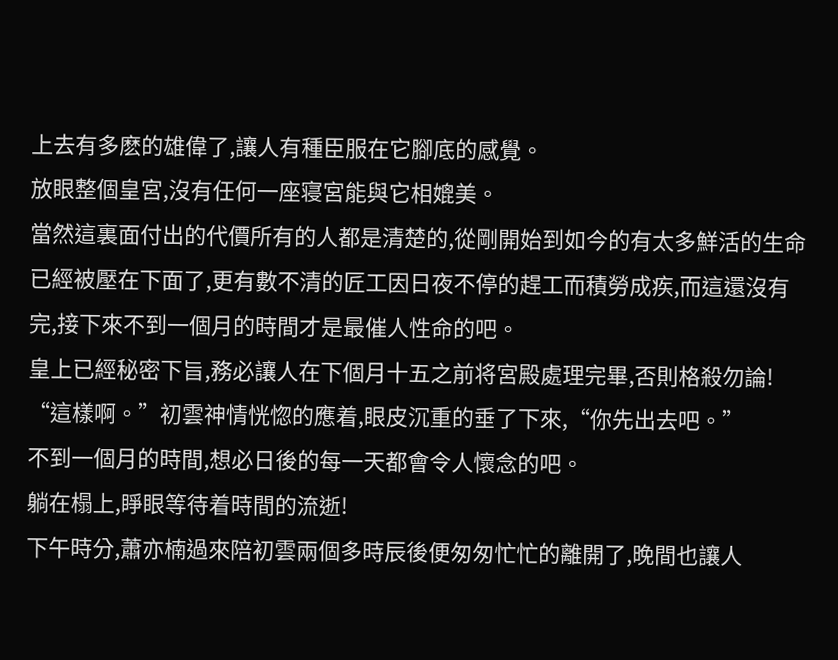上去有多麽的雄偉了,讓人有種臣服在它腳底的感覺。
放眼整個皇宮,沒有任何一座寝宮能與它相媲美。
當然這裏面付出的代價所有的人都是清楚的,從剛開始到如今的有太多鮮活的生命已經被壓在下面了,更有數不清的匠工因日夜不停的趕工而積勞成疾,而這還沒有完,接下來不到一個月的時間才是最催人性命的吧。
皇上已經秘密下旨,務必讓人在下個月十五之前将宮殿處理完畢,否則格殺勿論!
“這樣啊。”初雲神情恍惚的應着,眼皮沉重的垂了下來,“你先出去吧。”
不到一個月的時間,想必日後的每一天都會令人懷念的吧。
躺在榻上,睜眼等待着時間的流逝!
下午時分,蕭亦楠過來陪初雲兩個多時辰後便匆匆忙忙的離開了,晚間也讓人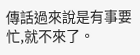傳話過來說是有事要忙,就不來了。